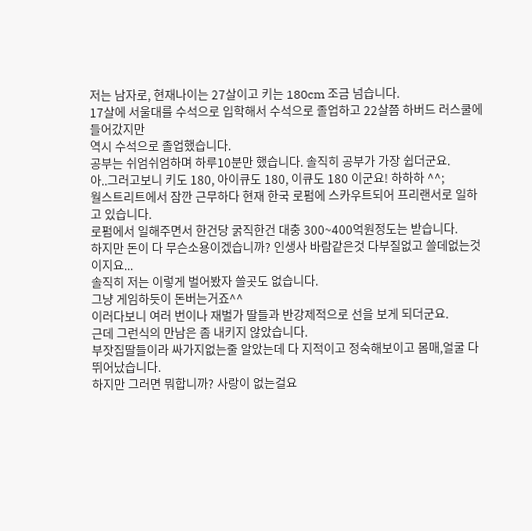저는 남자로, 현재나이는 27살이고 키는 180cm 조금 넘습니다.
17살에 서울대를 수석으로 입학해서 수석으로 졸업하고 22살쯤 하버드 러스쿨에 들어갔지만
역시 수석으로 졸업했습니다.
공부는 쉬엄쉬엄하며 하루10분만 했습니다. 솔직히 공부가 가장 쉽더군요.
아..그러고보니 키도 180, 아이큐도 180, 이큐도 180 이군요! 하하하 ^^;
월스트리트에서 잠깐 근무하다 현재 한국 로펌에 스카우트되어 프리랜서로 일하고 있습니다.
로펌에서 일해주면서 한건당 굵직한건 대충 300~400억원정도는 받습니다.
하지만 돈이 다 무슨소용이겠습니까? 인생사 바람같은것 다부질없고 쓸데없는것이지요...
솔직히 저는 이렇게 벌어봤자 쓸곳도 없습니다.
그냥 게임하듯이 돈버는거죠^^
이러다보니 여러 번이나 재벌가 딸들과 반강제적으로 선을 보게 되더군요.
근데 그런식의 만남은 좀 내키지 않았습니다.
부잣집딸들이라 싸가지없는줄 알았는데 다 지적이고 정숙해보이고 몸매,얼굴 다 뛰어났습니다.
하지만 그러면 뭐합니까? 사랑이 없는걸요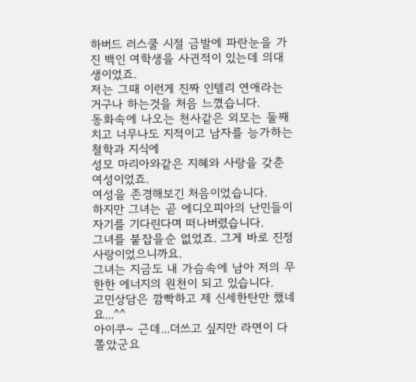하버드 러스쿨 시절 금발에 파란눈을 가진 백인 여학생을 사귄적이 있는데 의대생이었죠.
저는 그때 이런게 진짜 인텔리 연애라는거구나 하는것을 처음 느꼈습니다.
동화속에 나오는 천사같은 외모는 둘째치고 너무나도 지적이고 남자를 능가하는 철학과 지식에
성모 마리아와같은 지혜와 사랑을 갖춘 여성이었죠.
여성을 존경해보긴 처음이었습니다.
하지만 그녀는 곧 에디오피아의 난민들이 자기를 기다린다며 떠나버렸습니다.
그녀를 붙잡을순 없었죠. 그게 바로 진정 사랑이었으니까요.
그녀는 지금도 내 가슴속에 남아 저의 무한한 에너지의 원천이 되고 있습니다.
고민상담은 깜빡하고 제 신세한탄만 했네요...^^
아이쿠~ 근데...더쓰고 싶지만 라면이 다 쫄았군요